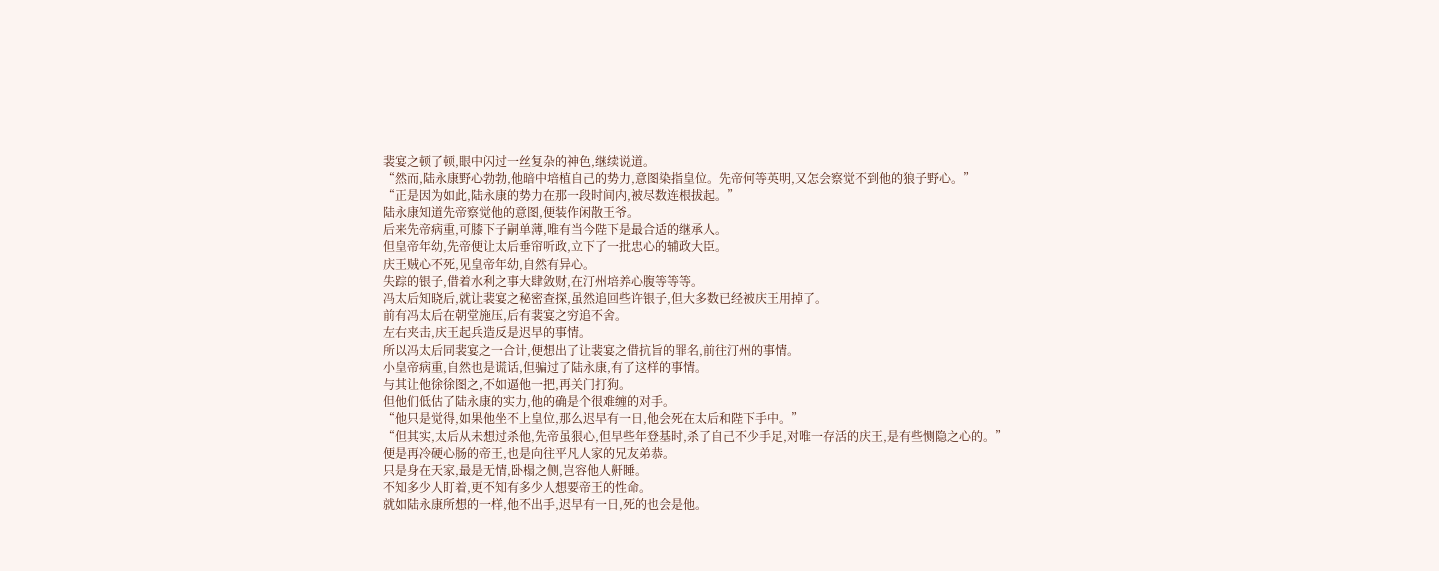裴宴之顿了顿,眼中闪过一丝复杂的神色,继续说道。
“然而,陆永康野心勃勃,他暗中培植自己的势力,意图染指皇位。先帝何等英明,又怎会察觉不到他的狼子野心。”
“正是因为如此,陆永康的势力在那一段时间内,被尽数连根拔起。”
陆永康知道先帝察觉他的意图,便装作闲散王爷。
后来先帝病重,可膝下子嗣单薄,唯有当今陛下是最合适的继承人。
但皇帝年幼,先帝便让太后垂帘听政,立下了一批忠心的辅政大臣。
庆王贼心不死,见皇帝年幼,自然有异心。
失踪的银子,借着水利之事大肆敛财,在汀州培养心腹等等等。
冯太后知晓后,就让裴宴之秘密查探,虽然追回些许银子,但大多数已经被庆王用掉了。
前有冯太后在朝堂施压,后有裴宴之穷追不舍。
左右夹击,庆王起兵造反是迟早的事情。
所以冯太后同裴宴之一合计,便想出了让裴宴之借抗旨的罪名,前往汀州的事情。
小皇帝病重,自然也是谎话,但骗过了陆永康,有了这样的事情。
与其让他徐徐图之,不如逼他一把,再关门打狗。
但他们低估了陆永康的实力,他的确是个很难缠的对手。
“他只是觉得,如果他坐不上皇位,那么迟早有一日,他会死在太后和陛下手中。”
“但其实,太后从未想过杀他,先帝虽狠心,但早些年登基时,杀了自己不少手足,对唯一存活的庆王,是有些恻隐之心的。”
便是再冷硬心肠的帝王,也是向往平凡人家的兄友弟恭。
只是身在天家,最是无情,卧榻之侧,岂容他人鼾睡。
不知多少人盯着,更不知有多少人想要帝王的性命。
就如陆永康所想的一样,他不出手,迟早有一日,死的也会是他。